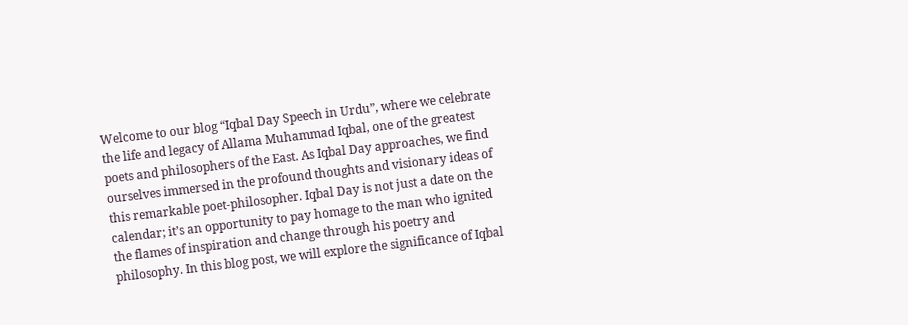Welcome to our blog “Iqbal Day Speech in Urdu”, where we celebrate the life and legacy of Allama Muhammad Iqbal, one of the greatest poets and philosophers of the East. As Iqbal Day approaches, we find ourselves immersed in the profound thoughts and visionary ideas of this remarkable poet-philosopher. Iqbal Day is not just a date on the calendar; it’s an opportunity to pay homage to the man who ignited the flames of inspiration and change through his poetry and philosophy. In this blog post, we will explore the significance of Iqbal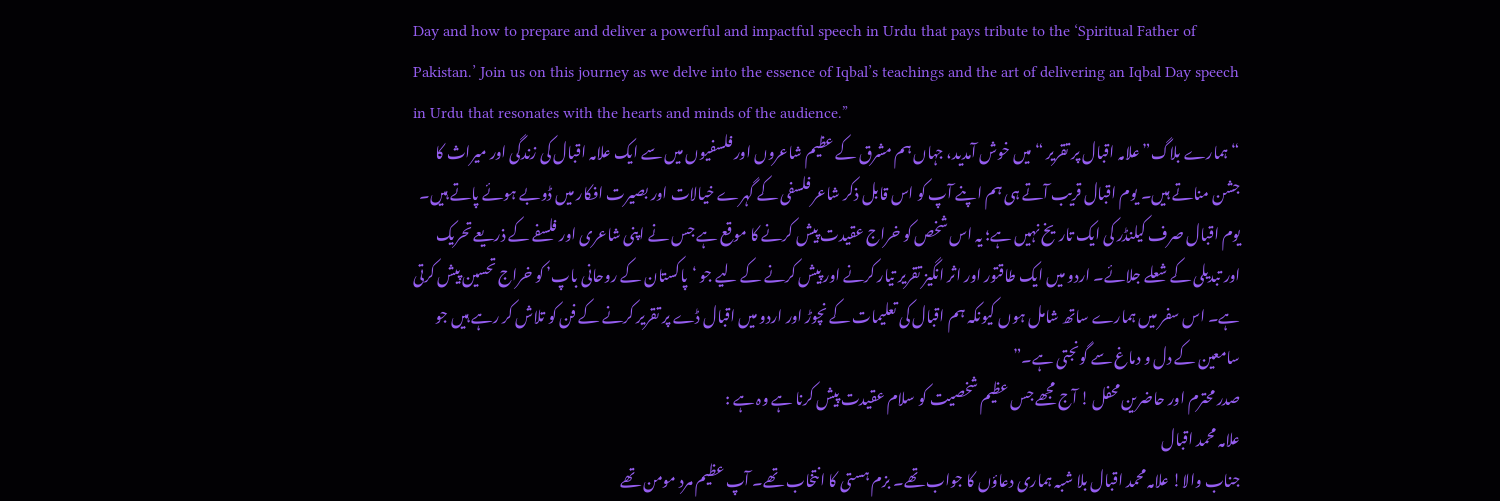Day and how to prepare and deliver a powerful and impactful speech in Urdu that pays tribute to the ‘Spiritual Father of Pakistan.’ Join us on this journey as we delve into the essence of Iqbal’s teachings and the art of delivering an Iqbal Day speech in Urdu that resonates with the hearts and minds of the audience.”
“ہمارے بلاگ” علامہ اقبال پر تقریر “میں خوش آمدید، جہاں ہم مشرق کے عظیم شاعروں اور فلسفیوں میں سے ایک علامہ اقبال کی زندگی اور میراث کا جشن مناتے ہیں۔ یوم اقبال قریب آتے ہی ہم اپنے آپ کو اس قابل ذکر شاعر فلسفی کے گہرے خیالات اور بصیرت افکار میں ڈوبے ہوئے پاتے ہیں۔ یوم اقبال صرف کیلنڈر کی ایک تاریخ نہیں ہے؛ یہ اس شخص کو خراج عقیدت پیش کرنے کا موقع ہے جس نے اپنی شاعری اور فلسفے کے ذریعے تحریک اور تبدیلی کے شعلے جلائے۔ اردو میں ایک طاقتور اور اثر انگیز تقریر تیار کرنے اور پیش کرنے کے لیے جو ‘پاکستان کے روحانی باپ’ کو خراج تحسین پیش کرتی ہے۔ اس سفر میں ہمارے ساتھ شامل ہوں کیونکہ ہم اقبال کی تعلیمات کے نچوڑ اور اردو میں اقبال ڈے پر تقریر کرنے کے فن کو تلاش کر رہے ہیں جو سامعین کے دل و دماغ سے گونجتی ہے۔”
صدر محترم اور حاضرین محفل ! آج مجھے جس عظیم شخصیت کو سلام عقیدت پیش کرنا ہے وہ ہے :
علامہ محمد اقبال
جناب والا! علامہ محمد اقبال بلا شبہ ہماری دعاؤں کا جواب تھے۔ بزم ہستی کا انتخاب تھے۔ آپ عظیم مرد مومن تھے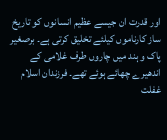اور قدرت ان جیسے عظیم انسانوں کو تاریخ ساز کارناموں کیلئے تخلیق کرتی ہے۔ برصغیر پاک و ہند میں چاروں طرف غلامی کے اندھیرے چھائے ہوئے تھے۔ فرزندان اسلام غفلت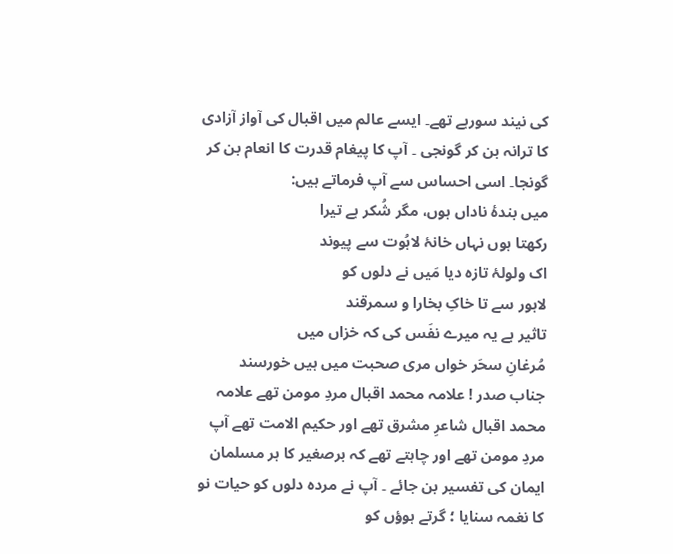کی نیند سورہے تھے۔ ایسے عالم میں اقبال کی آواز آزادی کا ترانہ بن کر گونجی ۔ آپ کا پیغام قدرت کا انعام بن کر گونجا۔ اسی احساس سے آپ فرماتے ہیں:
میں بندۂ ناداں ہوں، مگر شُکر ہے تیرا
رکھتا ہوں نہاں خانۂ لاہُوت سے پیوند
اک ولولۂ تازہ دیا مَیں نے دلوں کو
لاہور سے تا خاکِ بخارا و سمرقند
تاثیر ہے یہ میرے نفَس کی کہ خزاں میں
مُرغانِ سحَر خواں مری صحبت میں ہیں خورسند
جناب صدر ! علامہ محمد اقبال مردِ مومن تھے علامہ محمد اقبال شاعرِ مشرق تھے اور حکیم الامت تھے آپ مردِ مومن تھے اور چاہتے تھے کہ برصغیر کا ہر مسلمان ایمان کی تفسیر بن جائے ۔ آپ نے مردہ دلوں کو حیات نو کا نغمہ سنایا ؛ گرتے ہوؤں کو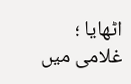اٹھایا ؛ غلامی میں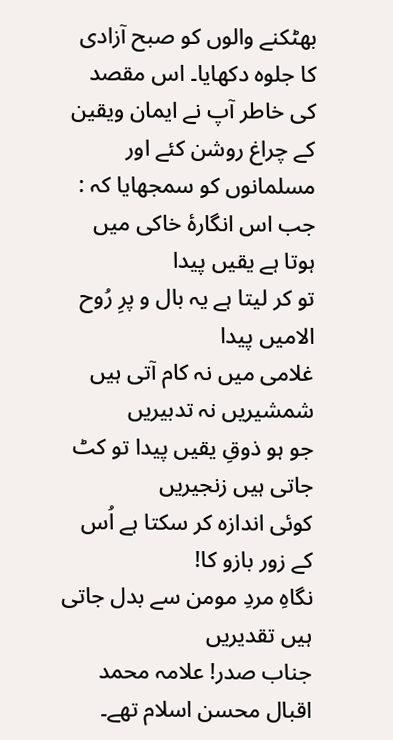بھٹکنے والوں کو صبح آزادی کا جلوہ دکھایا۔ اس مقصد کی خاطر آپ نے ایمان ویقین کے چراغ روشن کئے اور مسلمانوں کو سمجھایا کہ :
جب اس انگارۂ خاکی میں ہوتا ہے یقیں پیدا
تو کر لیتا ہے یہ بال و پرِ رُوح الامیں پیدا
غلامی میں نہ کام آتی ہیں شمشیریں نہ تدبیریں
جو ہو ذوقِ یقیں پیدا تو کٹ جاتی ہیں زنجیریں
کوئی اندازہ کر سکتا ہے اُس کے زور بازو کا!
نگاہِ مردِ مومن سے بدل جاتی ہیں تقدیریں
جناب صدر! علامہ محمد اقبال محسن اسلام تھے۔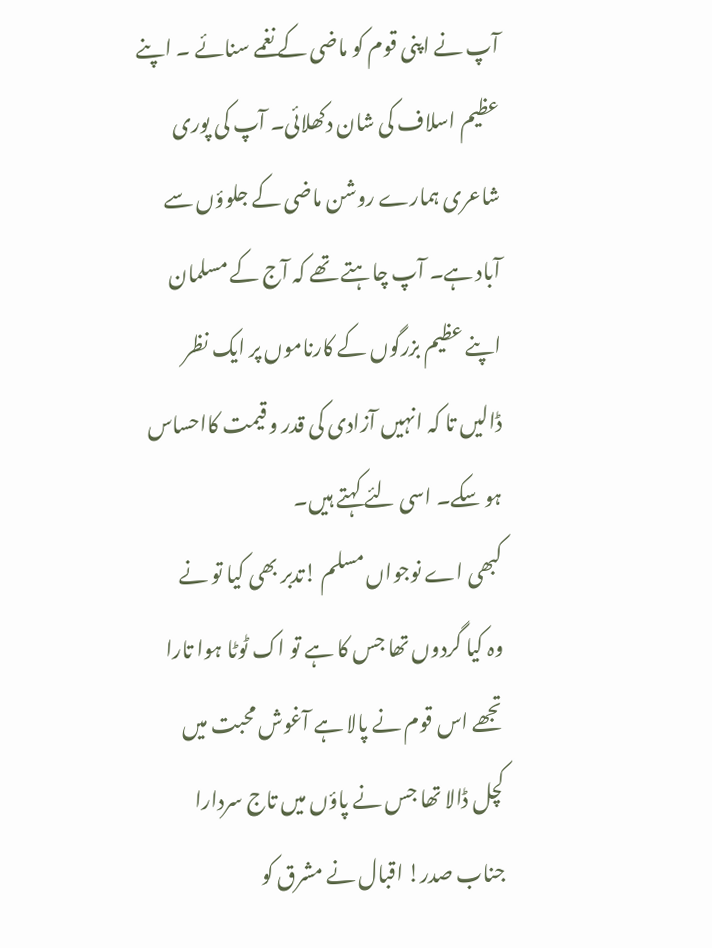آپ نے اپنی قوم کو ماضی کے نغمے سنائے ۔ اپنے عظیم اسلاف کی شان دکھلائی۔ آپ کی پوری شاعری ہمارے روشن ماضی کے جلوؤں سے آباد ہے۔ آپ چاہتے تھے کہ آج کے مسلمان اپنے عظیم بزرگوں کے کارناموں پر ایک نظر ڈالیں تا کہ انہیں آزادی کی قدر و قیمت کااحساس ہو سکے۔ اسی لئے کہتے ہیں۔
کبھی اے نوجواں مسلم !تدبر بھی کیا تو نے
وہ کیا گردوں تھا جس کا ہے تو اک ٹوٹا ہوا تارا
تجھے اس قوم نے پالا ہے آغوش محبت میں
کچل ڈالا تھا جس نے پاؤں میں تاج سردارا
جناب صدر! اقبال نے مشرق کو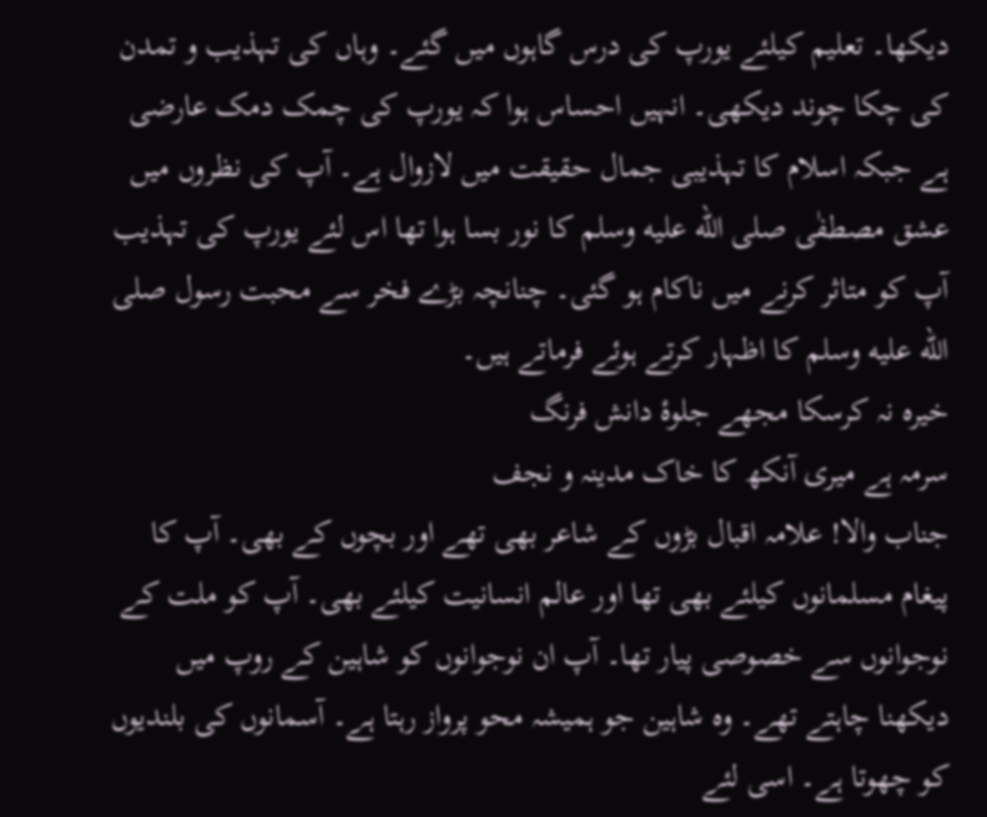دیکھا۔ تعلیم کیلئے یورپ کی درس گاہوں میں گئے۔ وہاں کی تہذیب و تمدن کی چکا چوند دیکھی۔ انہیں احساس ہوا کہ یورپ کی چمک دمک عارضی ہے جبکہ اسلام کا تہذیبی جمال حقیقت میں لازوال ہے۔ آپ کی نظروں میں عشق مصطفٰی صلى الله عليه وسلم کا نور بسا ہوا تھا اس لئے یورپ کی تہذیب آپ کو متاثر کرنے میں ناکام ہو گئی۔ چنانچہ بڑے فخر سے محبت رسول صلى الله عليه وسلم کا اظہار کرتے ہوئے فرماتے ہیں۔
خیرہ نہ کرسکا مجھے جلوۂ دانش فرنگ
سرمہ ہے میری آنکھ کا خاک مدینہ و نجف
جناب والا! علامہ اقبال بڑوں کے شاعر بھی تھے اور بچوں کے بھی۔ آپ کا پیغام مسلمانوں کیلئے بھی تھا اور عالم انسانیت کیلئے بھی۔ آپ کو ملت کے نوجوانوں سے خصوصی پیار تھا۔ آپ ان نوجوانوں کو شاہین کے روپ میں دیکھنا چاہتے تھے۔ وہ شاہین جو ہمیشہ محو پرواز رہتا ہے۔ آسمانوں کی بلندیوں کو چھوتا ہے۔ اسی لئے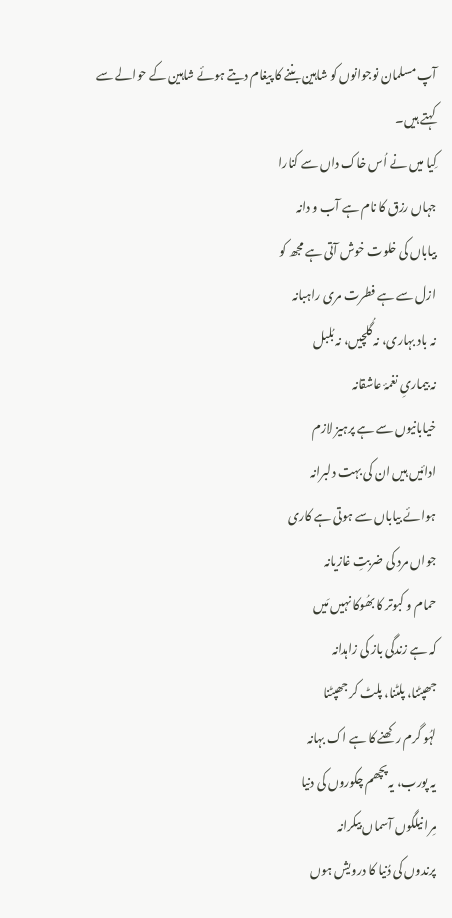آپ مسلمان نوجوانوں کو شاہین بننے کا پیغام دیتے ہوئے شاہین کے حوالے سے کہتے ہیں۔
کِیا میں نے اُس خاک داں سے کنارا
جہاں رزق کا نام ہے آب و دانہ
بیاباں کی خلوت خوش آتی ہے مجھ کو
ازل سے ہے فطرت مری راہبانہ
نہ باد بہاری، نہ گُلچیں، نہ بُلبل
نہ بیماریِ نغمۂ عاشقانہ
خیابانیوں سے ہے پرہیز لازم
ادائیں ہیں ان کی بہت دلبرانہ
ہوائے بیاباں سے ہوتی ہے کاری
جواں مرد کی ضربتِ غازیانہ
حمام و کبوتر کا بھُوکا نہیں مَیں
کہ ہے زندگی باز کی زاہدانہ
جھپٹنا، پلٹنا، پلٹ کر جھپٹنا
لہُو گرم رکھنے کا ہے اک بہانہ
یہ پورب، یہ پچھم چکوروں کی دنیا
مِرا نیلگوں آسماں بیکرانہ
پرندوں کی دُنیا کا درویش ہوں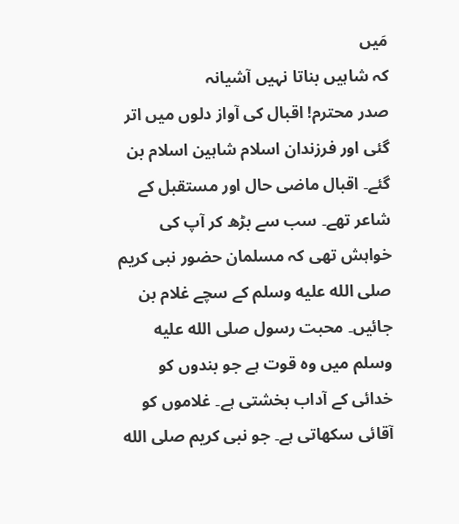مَیں
کہ شاہیں بناتا نہیں آشیانہ
صدر محترم! اقبال کی آواز دلوں میں اتر گئی اور فرزندان اسلام شاہین اسلام بن گئے۔ اقبال ماضی حال اور مستقبل کے شاعر تھے۔ سب سے بڑھ کر آپ کی خواہش تھی کہ مسلمان حضور نبی کریم صلى الله عليه وسلم کے سچے غلام بن جائیں۔ محبت رسول صلى الله عليه وسلم میں وہ قوت ہے جو بندوں کو خدائی کے آداب بخشتی ہے۔ غلاموں کو آقائی سکھاتی ہے۔ جو نبی کریم صلى الله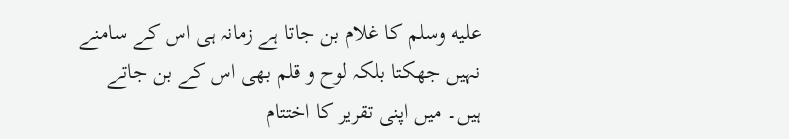عليه وسلم کا غلام بن جاتا ہے زمانہ ہی اس کے سامنے نہیں جھکتا بلکہ لوح و قلم بھی اس کے بن جاتے ہیں۔ میں اپنی تقریر کا اختتام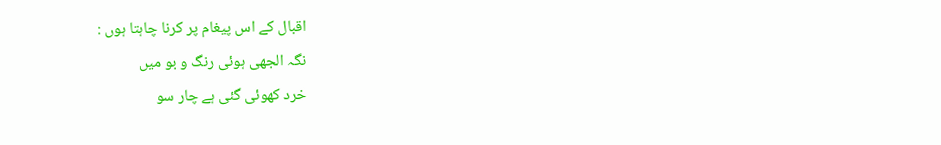اقبال کے اس پیغام پر کرنا چاہتا ہوں :
نگہ الجھی ہوئی رنگ و بو میں
خرد کھوئی گئی ہے چار سو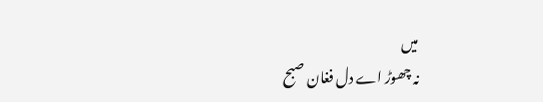میں
نہ چھوڑ اے دل فغان صبح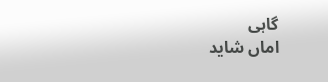گاہی
اماں شاید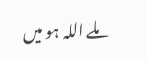ملے اللہ ہو میں